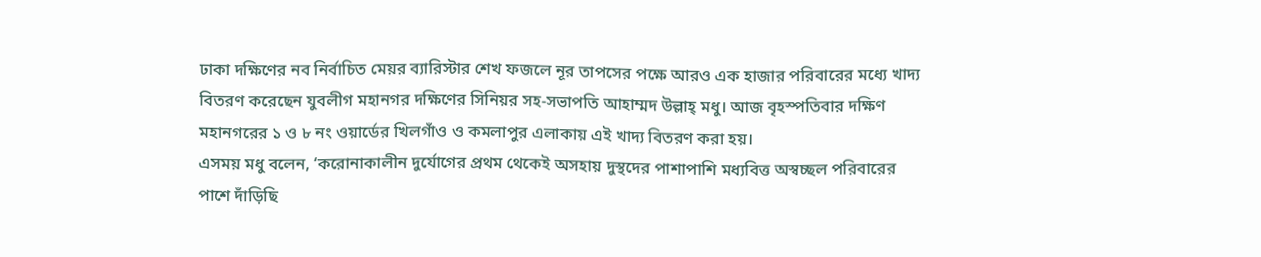ঢাকা দক্ষিণের নব নির্বাচিত মেয়র ব্যারিস্টার শেখ ফজলে নূর তাপসের পক্ষে আরও এক হাজার পরিবারের মধ্যে খাদ্য বিতরণ করেছেন যুবলীগ মহানগর দক্ষিণের সিনিয়র সহ-সভাপতি আহাম্মদ উল্লাহ্ মধু। আজ বৃহস্পতিবার দক্ষিণ মহানগরের ১ ও ৮ নং ওয়ার্ডের খিলগাঁও ও কমলাপুর এলাকায় এই খাদ্য বিতরণ করা হয়।
এসময় মধু বলেন, ‘করোনাকালীন দুর্যোগের প্রথম থেকেই অসহায় দুস্থদের পাশাপাশি মধ্যবিত্ত অস্বচ্ছল পরিবারের পাশে দাঁড়িছি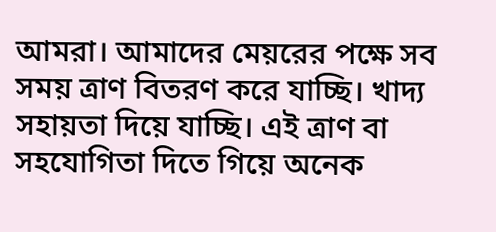আমরা। আমাদের মেয়রের পক্ষে সব সময় ত্রাণ বিতরণ করে যাচ্ছি। খাদ্য সহায়তা দিয়ে যাচ্ছি। এই ত্রাণ বা সহযোগিতা দিতে গিয়ে অনেক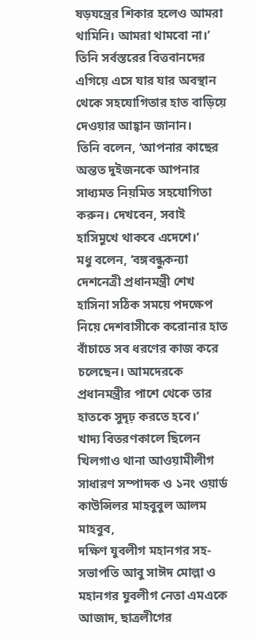ষড়যন্ত্রের শিকার হলেও আমরা থামিনি। আমরা থামবো না।’
তিনি সর্বস্তরের বিত্তবানদের এগিয়ে এসে যার যার অবস্থান থেকে সহযোগিতার হাত বাড়িয়ে দেওয়ার আহ্বান জানান।
তিনি বলেন, ‘আপনার কাছের অন্তত দুইজনকে আপনার সাধ্যমত নিয়মিত সহযোগিতা করুন। দেখবেন, সবাই হাসিমুখে থাকবে এদেশে।’
মধু বলেন, ‘বঙ্গবন্ধুকন্যা দেশনেত্রী প্রধানমন্ত্রী শেখ হাসিনা সঠিক সময়ে পদক্ষেপ নিয়ে দেশবাসীকে করোনার হাত বাঁচাতে সব ধরণের কাজ করে চলেছেন। আমদেরকে প্রধানমন্ত্রীর পাশে থেকে তার হাতকে সুদৃঢ় করতে হবে।’
খাদ্য বিতরণকালে ছিলেন খিলগাও থানা আওয়ামীলীগ সাধারণ সম্পাদক ও ১নং ওয়ার্ড কাউন্সিলর মাহবুবুল আলম মাহবুব,
দক্ষিণ যুবলীগ মহানগর সহ-সভাপতি আবু সাঈদ মোল্লা ও মহানগর যুবলীগ নেতা এমএকে আজাদ, ছাত্রলীগের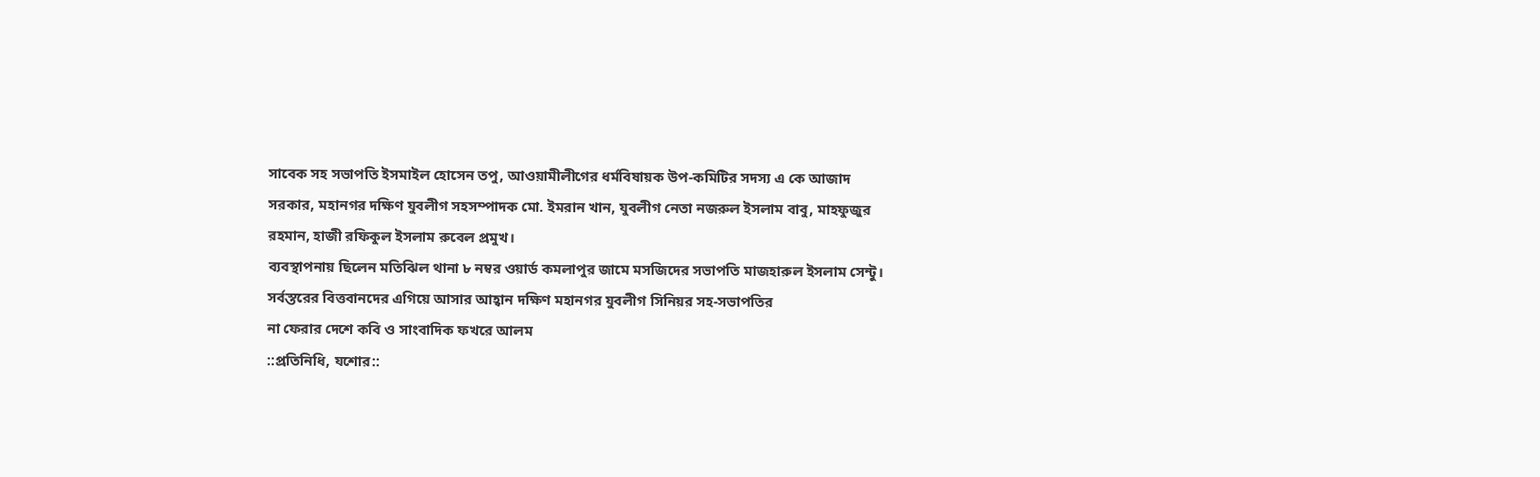সাবেক সহ সভাপতি ইসমাইল হোসেন তপু, আওয়ামীলীগের ধর্মবিষায়ক উপ-কমিটির সদস্য এ কে আজাদ সরকার, মহানগর দক্ষিণ যুবলীগ সহসম্পাদক মো. ইমরান খান, যুবলীগ নেতা নজরুল ইসলাম বাবু, মাহফুজুর রহমান, হাজী রফিকুল ইসলাম রুবেল প্রমুখ।
ব্যবস্থাপনায় ছিলেন মতিঝিল থানা ৮ নম্বর ওয়ার্ড কমলাপুর জামে মসজিদের সভাপতি মাজহারুল ইসলাম সেন্টু।
সর্বস্তরের বিত্তবানদের এগিয়ে আসার আহ্বান দক্ষিণ মহানগর যুবলীগ সিনিয়র সহ-সভাপতির
না ফেরার দেশে কবি ও সাংবাদিক ফখরে আলম
::প্রতিনিধি, যশোর::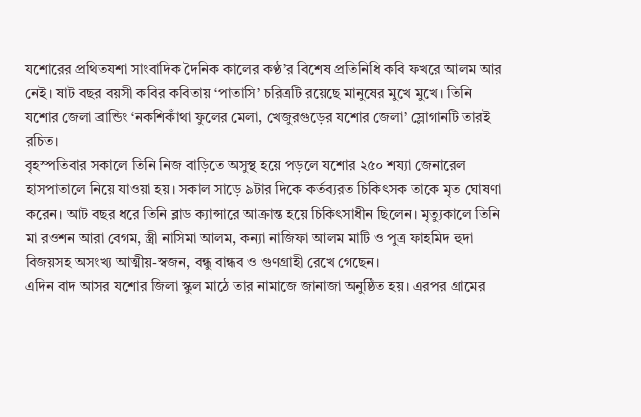যশোরের প্রথিতযশা সাংবাদিক দৈনিক কালের কণ্ঠ’র বিশেষ প্রতিনিধি কবি ফখরে আলম আর নেই। ষাট বছর বয়সী কবির কবিতায় ‘পাতাসি’ চরিত্রটি রয়েছে মানুষের মুখে মুখে। তিনি যশোর জেলা ব্রান্ডিং ‘নকশিকাঁথা ফুলের মেলা, খেজুরগুড়ের যশোর জেলা’ স্লোগানটি তারই রচিত।
বৃহস্পতিবার সকালে তিনি নিজ বাড়িতে অসুস্থ হয়ে পড়লে যশোর ২৫০ শয্যা জেনারেল হাসপাতালে নিয়ে যাওয়া হয়। সকাল সাড়ে ৯টার দিকে কর্তব্যরত চিকিৎসক তাকে মৃত ঘোষণা করেন। আট বছর ধরে তিনি ব্লাড ক্যান্সারে আক্রান্ত হয়ে চিকিৎসাধীন ছিলেন। মৃত্যুকালে তিনি মা রওশন আরা বেগম, স্ত্রী নাসিমা আলম, কন্যা নাজিফা আলম মাটি ও পুত্র ফাহমিদ হুদা বিজয়সহ অসংখ্য আত্মীয়-স্বজন, বন্ধু বান্ধব ও গুণগ্রাহী রেখে গেছেন।
এদিন বাদ আসর যশোর জিলা স্কুল মাঠে তার নামাজে জানাজা অনুষ্ঠিত হয়। এরপর গ্রামের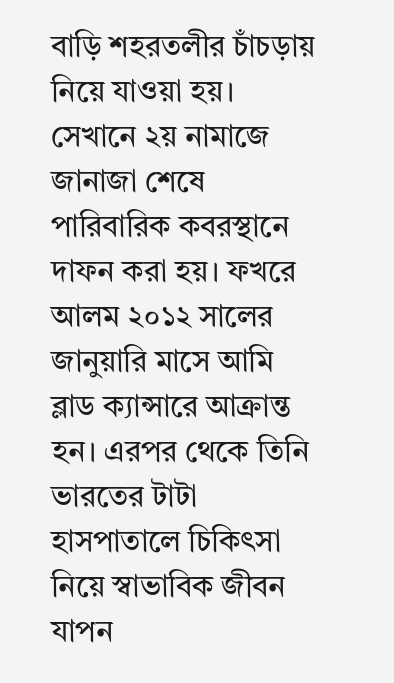বাড়ি শহরতলীর চাঁচড়ায় নিয়ে যাওয়া হয়। সেখানে ২য় নামাজে জানাজা শেষে পারিবারিক কবরস্থানে দাফন করা হয়। ফখরে আলম ২০১২ সালের জানুয়ারি মাসে আমি ব্লাড ক্যান্সারে আক্রান্ত হন। এরপর থেকে তিনি ভারতের টাটা হাসপাতালে চিকিৎসা নিয়ে স্বাভাবিক জীবন যাপন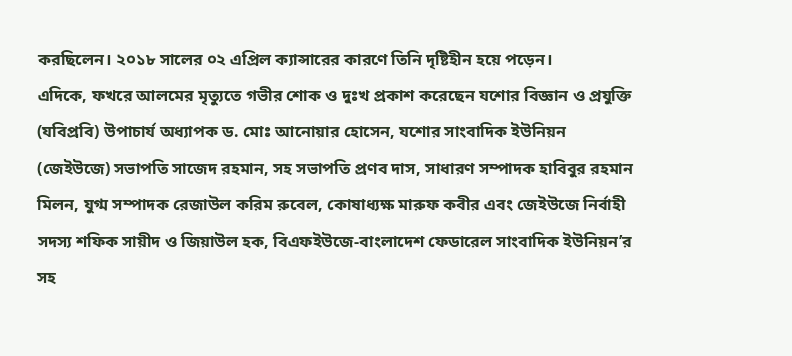করছিলেন। ২০১৮ সালের ০২ এপ্রিল ক্যান্সারের কারণে তিনি দৃষ্টিহীন হয়ে পড়েন।
এদিকে, ফখরে আলমের মৃত্যুতে গভীর শোক ও দুঃখ প্রকাশ করেছেন যশোর বিজ্ঞান ও প্রযুক্তি (যবিপ্রবি) উপাচার্য অধ্যাপক ড. মোঃ আনোয়ার হোসেন, যশোর সাংবাদিক ইউনিয়ন (জেইউজে) সভাপতি সাজেদ রহমান, সহ সভাপতি প্রণব দাস, সাধারণ সম্পাদক হাবিবুর রহমান মিলন, যুগ্ম সম্পাদক রেজাউল করিম রুবেল, কোষাধ্যক্ষ মারুফ কবীর এবং জেইউজে নির্বাহী সদস্য শফিক সায়ীদ ও জিয়াউল হক, বিএফইউজে-বাংলাদেশ ফেডারেল সাংবাদিক ইউনিয়ন’র সহ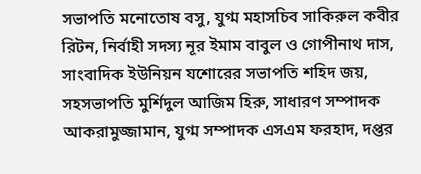সভাপতি মনোতোষ বসু, যুগ্ম মহাসচিব সাকিরুল কবীর রিটন, নির্বাহী সদস্য নূর ইমাম বাবুল ও গোপীনাথ দাস, সাংবাদিক ইউনিয়ন যশোরের সভাপতি শহিদ জয়, সহসভাপতি মুর্শিদুল আজিম হিরু, সাধারণ সম্পাদক আকরামুজ্জামান, যুগ্ম সম্পাদক এসএম ফরহাদ, দপ্তর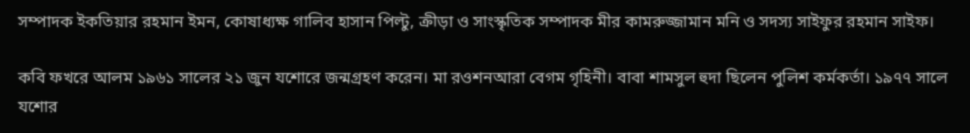সম্পাদক ইকতিয়ার রহমান ইমন, কোষাধ্যক্ষ গালিব হাসান পিল্টু, ক্রীড়া ও সাংস্কৃতিক সম্পাদক মীর কামরুজ্জামান মনি ও সদস্য সাইফুর রহমান সাইফ।

কবি ফখরে আলম ১৯৬১ সালের ২১ জুন যশোরে জন্মগ্রহণ করেন। মা রওশনআরা বেগম গৃহিনী। বাবা শামসুল হুদা ছিলেন পুলিশ কর্মকর্তা। ১৯৭৭ সালে যশোর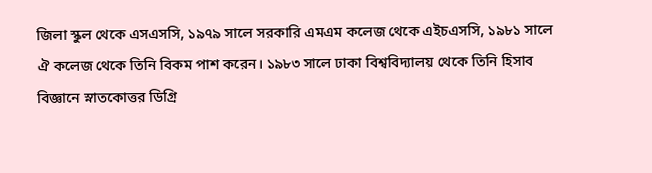জিলা স্কুল থেকে এসএসসি, ১৯৭৯ সালে সরকারি এমএম কলেজ থেকে এইচএসসি, ১৯৮১ সালে ঐ কলেজ থেকে তিনি বিকম পাশ করেন। ১৯৮৩ সালে ঢাকা বিশ্ববিদ্যালয় থেকে তিনি হিসাব বিজ্ঞানে স্নাতকোত্তর ডিগ্রি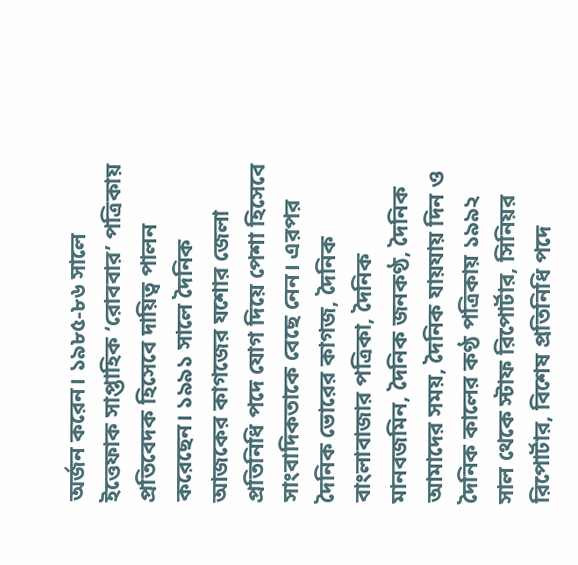অর্জন করেন। ১৯৮৫-৮৬ সালে ইত্তেফাক সাপ্তাহিক ‘রোববার’ পত্রিকায় প্রতিবেদক হিসেবে দায়িত্ব পালন করেছেন। ১৯৯১ সালে দৈনিক আজকের কাগজের যশোর জেলা প্রতিনিধি পদে যোগ দিয়ে পেশা হিসেবে সাংবাদিকতাকে বেছে নেন। এরপর দৈনিক ভোরের কাগজ, দৈনিক বাংলাবাজার পত্রিকা, দৈনিক মানবজমিন, দৈনিক জনকণ্ঠ, দৈনিক আমাদের সময়, দৈনিক যায়যায় দিন ও দৈনিক কালের কণ্ঠ পত্রিকায় ১৯৯২ সাল থেকে স্টাফ রিপোর্টার, সিনিয়র রিপোর্টার, বিশেষ প্রতিনিধি পদে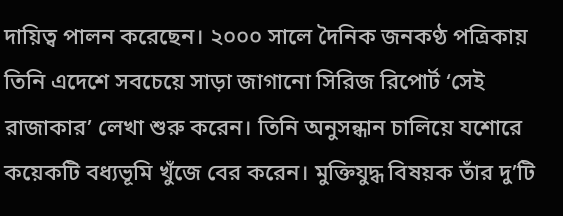দায়িত্ব পালন করেছেন। ২০০০ সালে দৈনিক জনকণ্ঠ পত্রিকায় তিনি এদেশে সবচেয়ে সাড়া জাগানো সিরিজ রিপোর্ট ‘সেই রাজাকার’ লেখা শুরু করেন। তিনি অনুসন্ধান চালিয়ে যশোরে কয়েকটি বধ্যভূমি খুঁজে বের করেন। মুক্তিযুদ্ধ বিষয়ক তাঁর দু’টি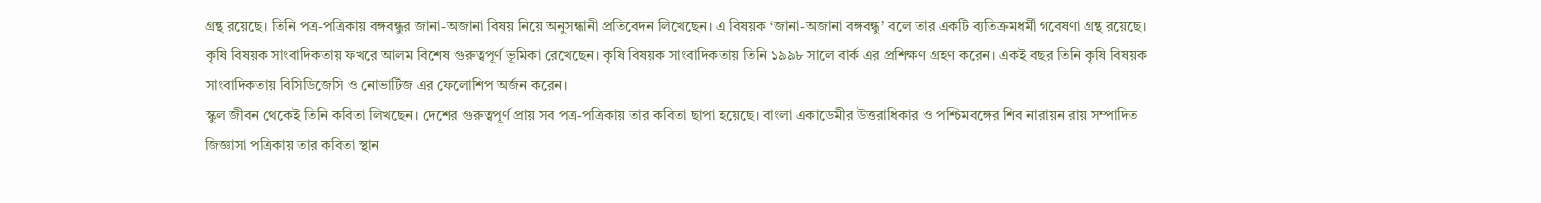গ্রন্থ রয়েছে। তিনি পত্র-পত্রিকায় বঙ্গবন্ধুর জানা-অজানা বিষয় নিয়ে অনুসন্ধানী প্রতিবেদন লিখেছেন। এ বিষয়ক ‘জানা-অজানা বঙ্গবন্ধু’ বলে তার একটি ব্যতিক্রমধর্মী গবেষণা গ্রন্থ রয়েছে।
কৃষি বিষয়ক সাংবাদিকতায় ফখরে আলম বিশেষ গুরুত্বপূর্ণ ভূমিকা রেখেছেন। কৃষি বিষয়ক সাংবাদিকতায় তিনি ১৯৯৮ সালে বার্ক এর প্রশিক্ষণ গ্রহণ করেন। একই বছর তিনি কৃষি বিষয়ক সাংবাদিকতায় বিসিডিজেসি ও নোভার্টিজ এর ফেলোশিপ অর্জন করেন।
স্কুল জীবন থেকেই তিনি কবিতা লিখছেন। দেশের গুরুত্বপূর্ণ প্রায় সব পত্র-পত্রিকায় তার কবিতা ছাপা হয়েছে। বাংলা একাডেমীর উত্তরাধিকার ও পশ্চিমবঙ্গের শিব নারায়ন রায় সম্পাদিত জিজ্ঞাসা পত্রিকায় তার কবিতা স্থান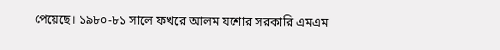পেয়েছে। ১৯৮০-৮১ সালে ফখরে আলম যশোর সরকারি এমএম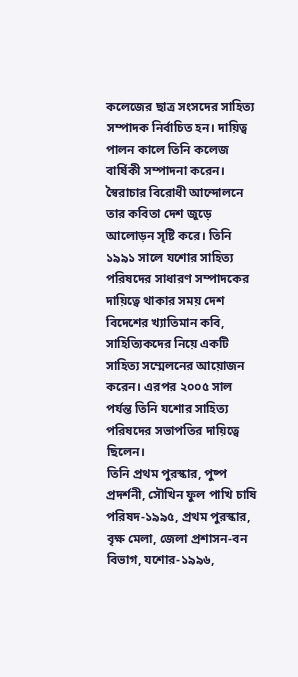কলেজের ছাত্র সংসদের সাহিত্য সম্পাদক নির্বাচিত হন। দায়িত্ব পালন কালে তিনি কলেজ বার্ষিকী সম্পাদনা করেন। স্বৈরাচার বিরোধী আন্দোলনে তার কবিতা দেশ জুড়ে আলোড়ন সৃষ্টি করে। তিনি ১৯৯১ সালে যশোর সাহিত্য পরিষদের সাধারণ সম্পাদকের দায়িত্বে থাকার সময় দেশ বিদেশের খ্যাতিমান কবি, সাহিত্যিকদের নিয়ে একটি সাহিত্য সম্মেলনের আয়োজন করেন। এরপর ২০০৫ সাল পর্যন্ত তিনি যশোর সাহিত্য পরিষদের সভাপতির দায়িত্বে ছিলেন।
তিনি প্রথম পুরস্কার, পুষ্প প্রদর্শনী, সৌখিন ফুল পাখি চাষি পরিষদ-১৯৯৫, প্রথম পুরস্কার, বৃক্ষ মেলা, জেলা প্রশাসন-বন বিভাগ, যশোর-১৯৯৬,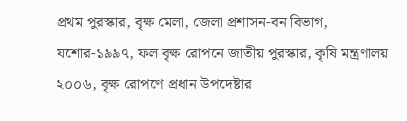প্রথম পুরস্কার, বৃক্ষ মেলা, জেলা প্রশাসন-বন বিভাগ, যশোর-১৯৯৭, ফল বৃক্ষ রোপনে জাতীয় পুরস্কার, কৃষি মন্ত্রণালয় ২০০৬, বৃক্ষ রোপণে প্রধান উপদেষ্টার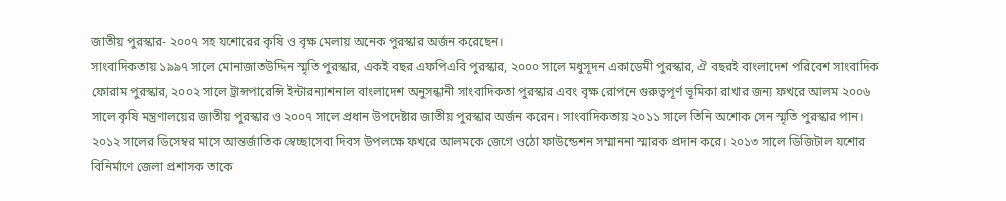জাতীয় পুরস্কার- ২০০৭ সহ যশোরের কৃষি ও বৃক্ষ মেলায় অনেক পুরস্কার অর্জন করেছেন।
সাংবাদিকতায় ১৯৯৭ সালে মোনাজাতউদ্দিন স্মৃতি পুরস্কার, একই বছর এফপিএবি পুরস্কার, ২০০০ সালে মধুসূদন একাডেমী পুরস্কার, ঐ বছরই বাংলাদেশ পরিবেশ সাংবাদিক ফোরাম পুরস্কার, ২০০২ সালে ট্রান্সপারেন্সি ইন্টারন্যাশনাল বাংলাদেশ অনুসন্ধানী সাংবাদিকতা পুরস্কার এবং বৃক্ষ রোপনে গুরুত্বপূর্ণ ভূমিকা রাখার জন্য ফখরে আলম ২০০৬ সালে কৃষি মন্ত্রণালয়ের জাতীয় পুরস্কার ও ২০০৭ সালে প্রধান উপদেষ্টার জাতীয় পুরস্কার অর্জন করেন। সাংবাদিকতায় ২০১১ সালে তিনি অশোক সেন স্মৃতি পুরস্কার পান। ২০১২ সালের ডিসেম্বর মাসে আন্তর্জাতিক স্বেচ্ছাসেবা দিবস উপলক্ষে ফখরে আলমকে জেগে ওঠো ফাউন্ডেশন সম্মাননা স্মারক প্রদান করে। ২০১৩ সালে ডিজিটাল যশোর বিনির্মাণে জেলা প্রশাসক তাকে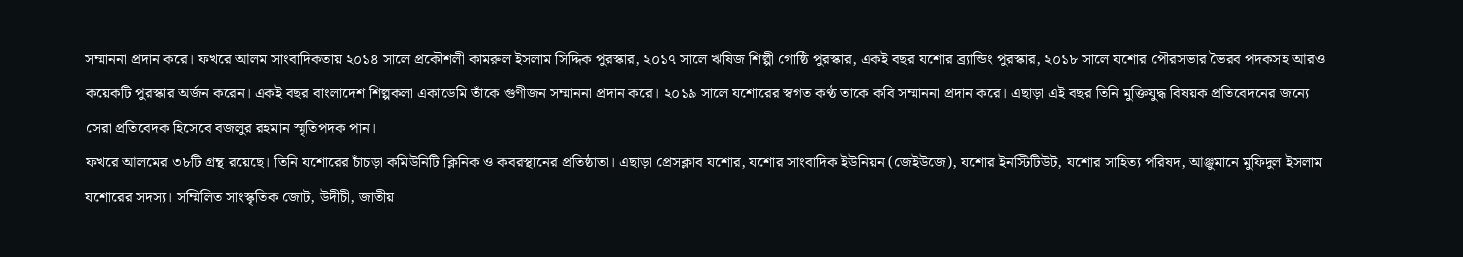সম্মাননা প্রদান করে। ফখরে আলম সাংবাদিকতায় ২০১৪ সালে প্রকৌশলী কামরুল ইসলাম সিদ্দিক পুরস্কার, ২০১৭ সালে ঋষিজ শিল্পী গোষ্ঠি পুরস্কার, একই বছর যশোর ব্র্যান্ডিং পুরস্কার, ২০১৮ সালে যশোর পৌরসভার ভৈরব পদকসহ আরও কয়েকটি পুরস্কার অর্জন করেন। একই বছর বাংলাদেশ শিল্পকলা একাডেমি তাঁকে গুণীজন সম্মাননা প্রদান করে। ২০১৯ সালে যশোরের স্বগত কণ্ঠ তাকে কবি সম্মাননা প্রদান করে। এছাড়া এই বছর তিনি মুক্তিযুদ্ধ বিষয়ক প্রতিবেদনের জন্যে সেরা প্রতিবেদক হিসেবে বজলুর রহমান স্মৃতিপদক পান।
ফখরে আলমের ৩৮টি গ্রন্থ রয়েছে। তিনি যশোরের চাঁচড়া কমিউনিটি ক্লিনিক ও কবরস্থানের প্রতিষ্ঠাতা। এছাড়া প্রেসক্লাব যশোর, যশোর সাংবাদিক ইউনিয়ন (জেইউজে), যশোর ইনস্টিটিউট, যশোর সাহিত্য পরিষদ, আঞ্জুমানে মুফিদুল ইসলাম যশোরের সদস্য। সম্মিলিত সাংস্কৃতিক জোট, উদীচী, জাতীয়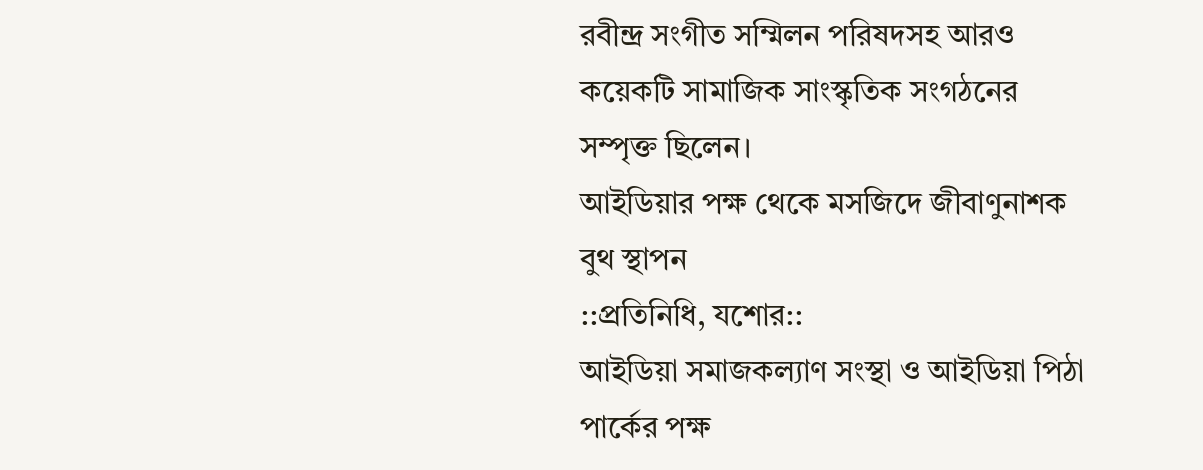রবীন্দ্র সংগীত সম্মিলন পরিষদসহ আরও কয়েকটি সামাজিক সাংস্কৃতিক সংগঠনের সম্পৃক্ত ছিলেন।
আইডিয়ার পক্ষ থেকে মসজিদে জীবাণুনাশক বুথ স্থাপন
::প্রতিনিধি, যশোর::
আইডিয়া সমাজকল্যাণ সংস্থা ও আইডিয়া পিঠা পার্কের পক্ষ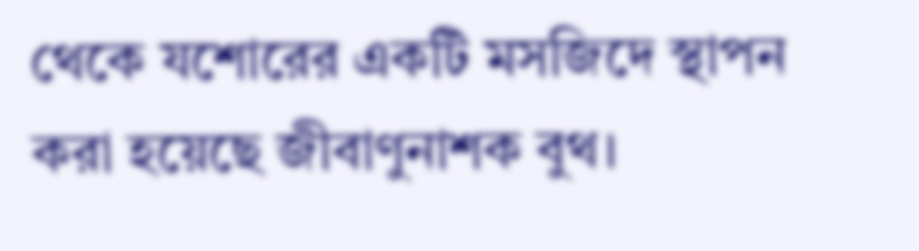থেকে যশোরের একটি মসজিদে স্থাপন করা হয়েছে জীবাণুনাশক বুথ।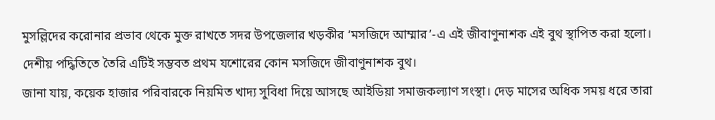মুসল্লিদের করোনার প্রভাব থেকে মুক্ত রাখতে সদর উপজেলার খড়কীর ‘মসজিদে আম্মার’-এ এই জীবাণুনাশক এই বুথ স্থাপিত করা হলো। দেশীয় পদ্ধিতিতে তৈরি এটিই সম্ভবত প্রথম যশোরের কোন মসজিদে জীবাণুনাশক বুথ।
জানা যায়, কয়েক হাজার পরিবারকে নিয়মিত খাদ্য সুবিধা দিয়ে আসছে আইডিয়া সমাজকল্যাণ সংস্থা। দেড় মাসের অধিক সময় ধরে তারা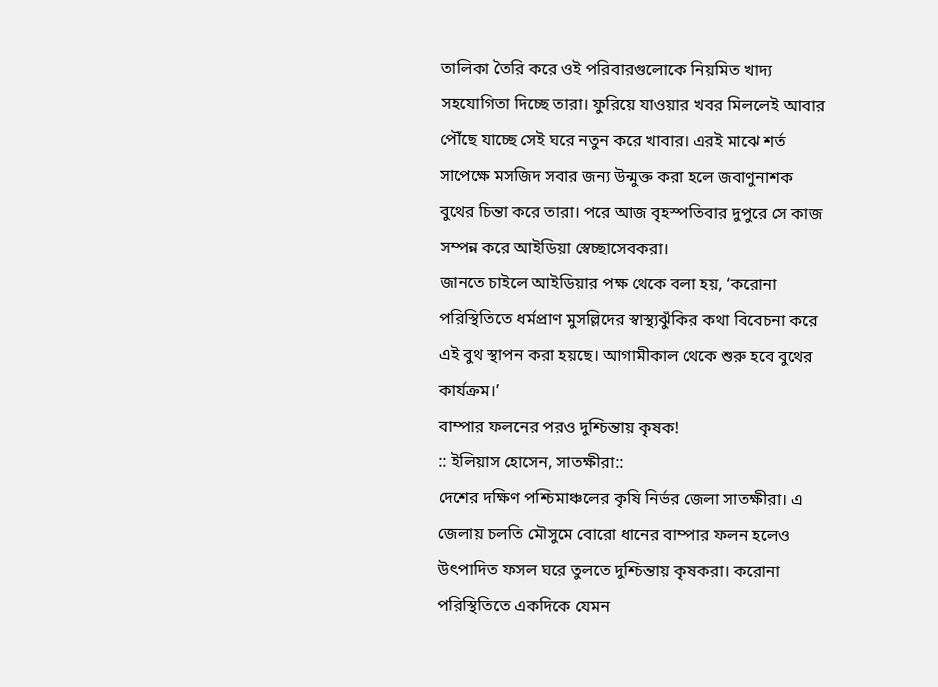তালিকা তৈরি করে ওই পরিবারগুলোকে নিয়মিত খাদ্য সহযোগিতা দিচ্ছে তারা। ফুরিয়ে যাওয়ার খবর মিললেই আবার পৌঁছে যাচ্ছে সেই ঘরে নতুন করে খাবার। এরই মাঝে শর্ত সাপেক্ষে মসজিদ সবার জন্য উন্মুক্ত করা হলে জবাণুনাশক বুথের চিন্তা করে তারা। পরে আজ বৃহস্পতিবার দুপুরে সে কাজ সম্পন্ন করে আইডিয়া স্বেচ্ছাসেবকরা।
জানতে চাইলে আইডিয়ার পক্ষ থেকে বলা হয়, ‘করোনা পরিস্থিতিতে ধর্মপ্রাণ মুসল্লিদের স্বাস্থ্যঝুঁকির কথা বিবেচনা করে এই বুথ স্থাপন করা হয়ছে। আগামীকাল থেকে শুরু হবে বুথের কার্যক্রম।’
বাম্পার ফলনের পরও দুশ্চিন্তায় কৃষক!
:: ইলিয়াস হোসেন, সাতক্ষীরা::
দেশের দক্ষিণ পশ্চিমাঞ্চলের কৃষি নির্ভর জেলা সাতক্ষীরা। এ জেলায় চলতি মৌসুমে বোরো ধানের বাম্পার ফলন হলেও উৎপাদিত ফসল ঘরে তুলতে দুশ্চিন্তায় কৃষকরা। করোনা পরিস্থিতিতে একদিকে যেমন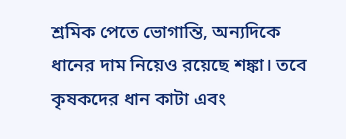শ্রমিক পেতে ভোগান্তি, অন্যদিকে ধানের দাম নিয়েও রয়েছে শঙ্কা। তবে কৃষকদের ধান কাটা এবং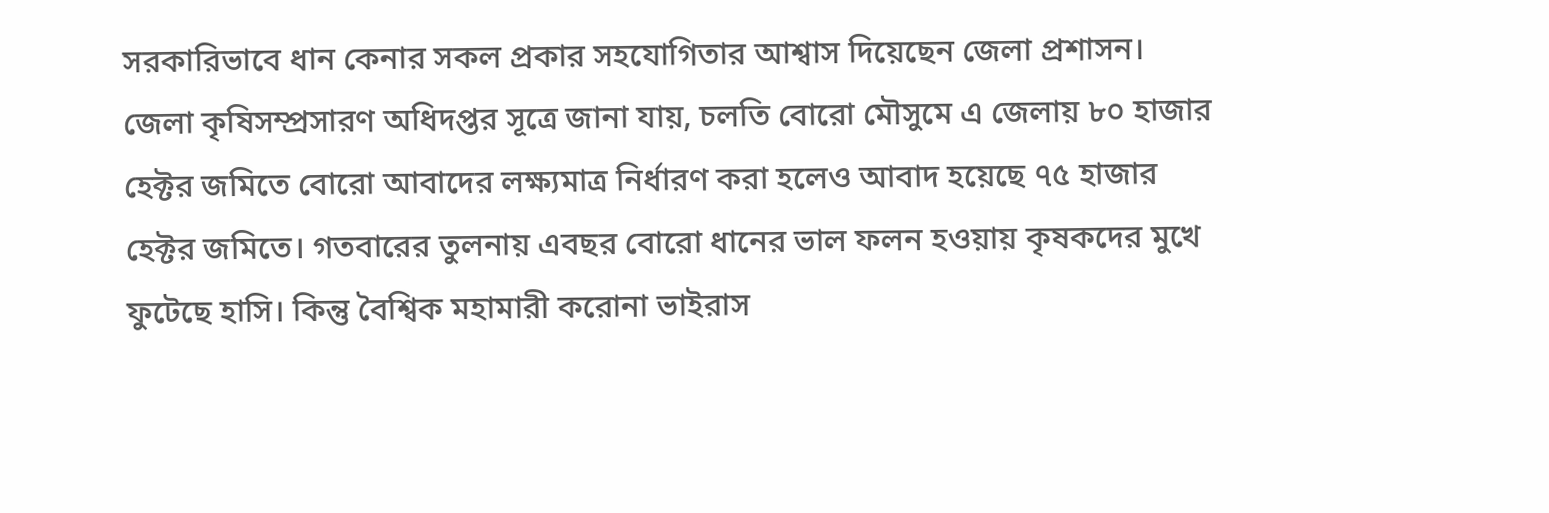সরকারিভাবে ধান কেনার সকল প্রকার সহযোগিতার আশ্বাস দিয়েছেন জেলা প্রশাসন।
জেলা কৃষিসম্প্রসারণ অধিদপ্তর সূত্রে জানা যায়, চলতি বোরো মৌসুমে এ জেলায় ৮০ হাজার হেক্টর জমিতে বোরো আবাদের লক্ষ্যমাত্র নির্ধারণ করা হলেও আবাদ হয়েছে ৭৫ হাজার হেক্টর জমিতে। গতবারের তুলনায় এবছর বোরো ধানের ভাল ফলন হওয়ায় কৃষকদের মুখে ফুটেছে হাসি। কিন্তু বৈশ্বিক মহামারী করোনা ভাইরাস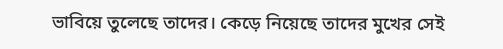ভাবিয়ে তুলেছে তাদের। কেড়ে নিয়েছে তাদের মুখের সেই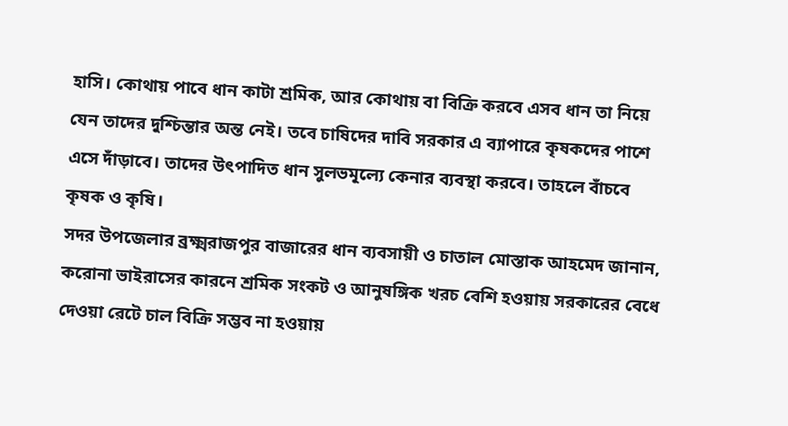হাসি। কোথায় পাবে ধান কাটা শ্রমিক, আর কোথায় বা বিক্রি করবে এসব ধান তা নিয়ে যেন তাদের দুশ্চিন্তার অন্ত নেই। তবে চাষিদের দাবি সরকার এ ব্যাপারে কৃষকদের পাশে এসে দাঁড়াবে। তাদের উৎপাদিত ধান সুলভমূল্যে কেনার ব্যবস্থা করবে। তাহলে বাঁচবে কৃষক ও কৃষি।
সদর উপজেলার ব্রক্ষ্মরাজপুর বাজারের ধান ব্যবসায়ী ও চাতাল মোস্তাক আহমেদ জানান, করোনা ভাইরাসের কারনে শ্রমিক সংকট ও আনুষঙ্গিক খরচ বেশি হওয়ায় সরকারের বেধে দেওয়া রেটে চাল বিক্রি সম্ভব না হওয়ায়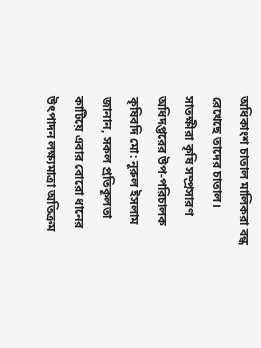অধিকাংশ চাতাল মালিকরা বন্ধ রেখেছে তাদের চাতাল।
সাতক্ষীরা কৃষি সম্প্রসারণ অধিদপ্তরের উপ-পরিচালক কৃষিবদি মো: নূরুল ইসলাম জানান, সকল প্রতিকূলতা কাটিয়ে এবার বোরো ধানের উৎপাদন লক্ষ্যমাত্রা অতিক্রম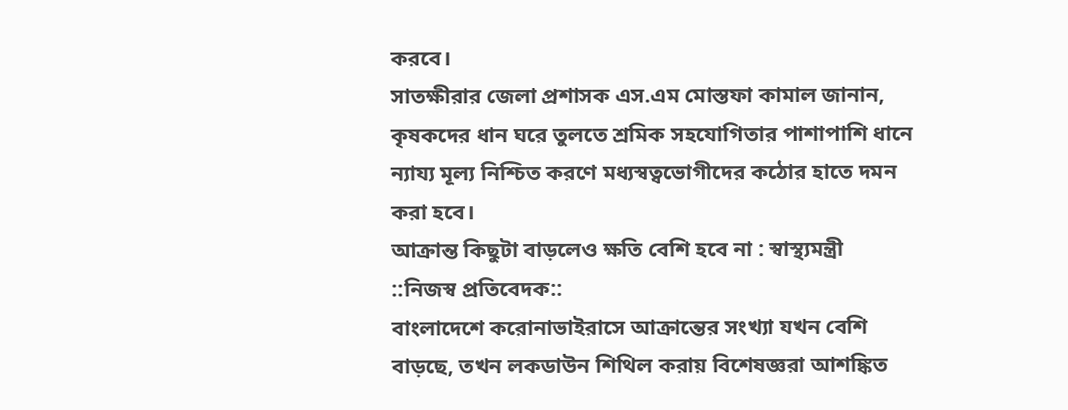করবে।
সাতক্ষীরার জেলা প্রশাসক এস.এম মোস্তফা কামাল জানান, কৃষকদের ধান ঘরে তুলতে শ্রমিক সহযোগিতার পাশাপাশি ধানে ন্যায্য মূল্য নিশ্চিত করণে মধ্যস্বত্বভোগীদের কঠোর হাতে দমন করা হবে।
আক্রান্ত কিছুটা বাড়লেও ক্ষতি বেশি হবে না : স্বাস্থ্যমন্ত্রী
::নিজস্ব প্রতিবেদক::
বাংলাদেশে করোনাভাইরাসে আক্রান্তের সংখ্যা যখন বেশি বাড়ছে, তখন লকডাউন শিথিল করায় বিশেষজ্ঞরা আশঙ্কিত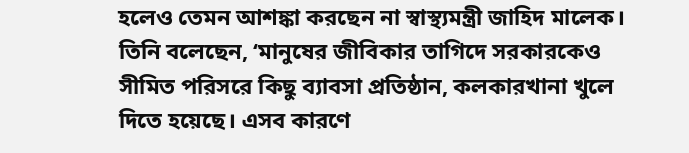হলেও তেমন আশঙ্কা করছেন না স্বাস্থ্যমন্ত্রী জাহিদ মালেক। তিনি বলেছেন, ‘মানুষের জীবিকার তাগিদে সরকারকেও সীমিত পরিসরে কিছু ব্যাবসা প্রতিষ্ঠান, কলকারখানা খুলে দিতে হয়েছে। এসব কারণে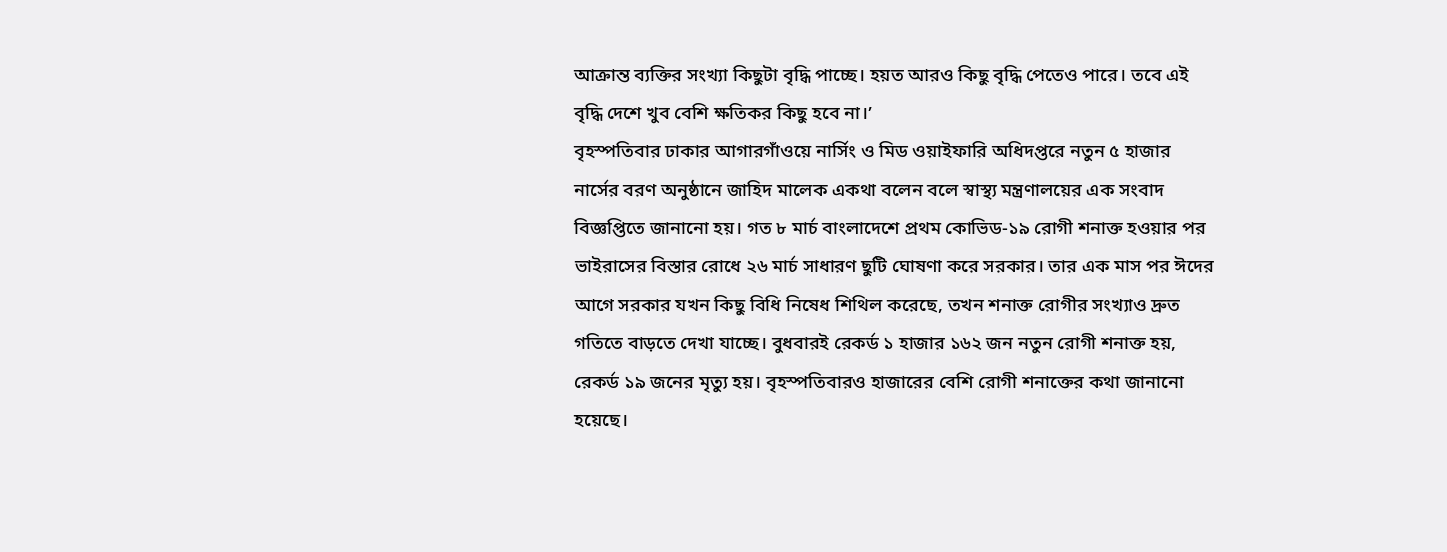আক্রান্ত ব্যক্তির সংখ্যা কিছুটা বৃদ্ধি পাচ্ছে। হয়ত আরও কিছু বৃদ্ধি পেতেও পারে। তবে এই বৃদ্ধি দেশে খুব বেশি ক্ষতিকর কিছু হবে না।’
বৃহস্পতিবার ঢাকার আগারগাঁওয়ে নার্সিং ও মিড ওয়াইফারি অধিদপ্তরে নতুন ৫ হাজার নার্সের বরণ অনুষ্ঠানে জাহিদ মালেক একথা বলেন বলে স্বাস্থ্য মন্ত্রণালয়ের এক সংবাদ বিজ্ঞপ্তিতে জানানো হয়। গত ৮ মার্চ বাংলাদেশে প্রথম কোভিড-১৯ রোগী শনাক্ত হওয়ার পর ভাইরাসের বিস্তার রোধে ২৬ মার্চ সাধারণ ছুটি ঘোষণা করে সরকার। তার এক মাস পর ঈদের আগে সরকার যখন কিছু বিধি নিষেধ শিথিল করেছে, তখন শনাক্ত রোগীর সংখ্যাও দ্রুত গতিতে বাড়তে দেখা যাচ্ছে। বুধবারই রেকর্ড ১ হাজার ১৬২ জন নতুন রোগী শনাক্ত হয়, রেকর্ড ১৯ জনের মৃত্যু হয়। বৃহস্পতিবারও হাজারের বেশি রোগী শনাক্তের কথা জানানো হয়েছে।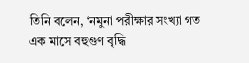তিনি বলেন, ‘নমুনা পরীক্ষার সংখ্যা গত এক মাসে বহুগুণ বৃদ্ধি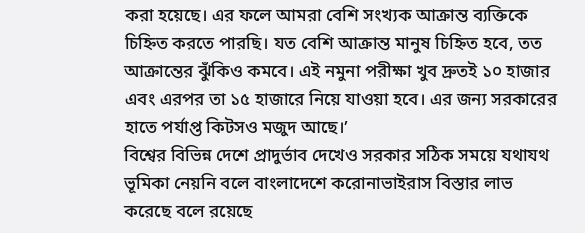করা হয়েছে। এর ফলে আমরা বেশি সংখ্যক আক্রান্ত ব্যক্তিকে চিহ্নিত করতে পারছি। যত বেশি আক্রান্ত মানুষ চিহ্নিত হবে, তত আক্রান্তের ঝুঁকিও কমবে। এই নমুনা পরীক্ষা খুব দ্রুতই ১০ হাজার এবং এরপর তা ১৫ হাজারে নিয়ে যাওয়া হবে। এর জন্য সরকারের হাতে পর্যাপ্ত কিটসও মজুদ আছে।’
বিশ্বের বিভিন্ন দেশে প্রাদুর্ভাব দেখেও সরকার সঠিক সময়ে যথাযথ ভূমিকা নেয়নি বলে বাংলাদেশে করোনাভাইরাস বিস্তার লাভ করেছে বলে রয়েছে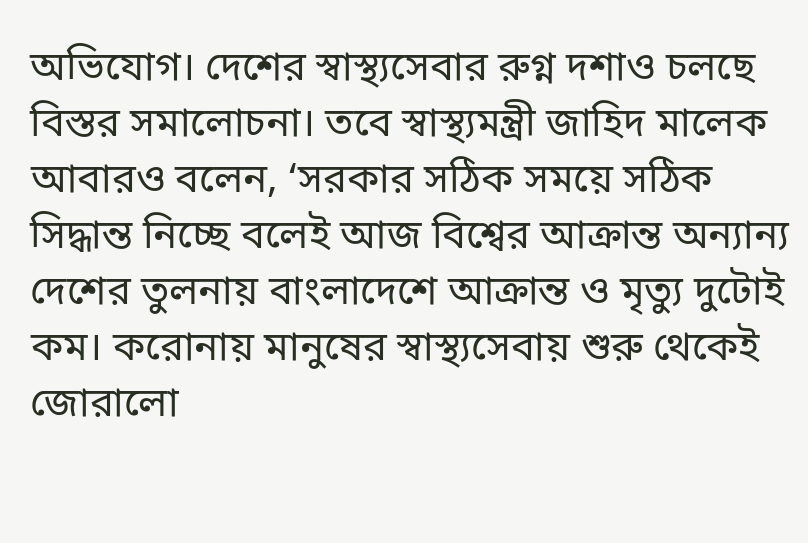অভিযোগ। দেশের স্বাস্থ্যসেবার রুগ্ন দশাও চলছে বিস্তর সমালোচনা। তবে স্বাস্থ্যমন্ত্রী জাহিদ মালেক আবারও বলেন, ‘সরকার সঠিক সময়ে সঠিক সিদ্ধান্ত নিচ্ছে বলেই আজ বিশ্বের আক্রান্ত অন্যান্য দেশের তুলনায় বাংলাদেশে আক্রান্ত ও মৃত্যু দুটোই কম। করোনায় মানুষের স্বাস্থ্যসেবায় শুরু থেকেই জোরালো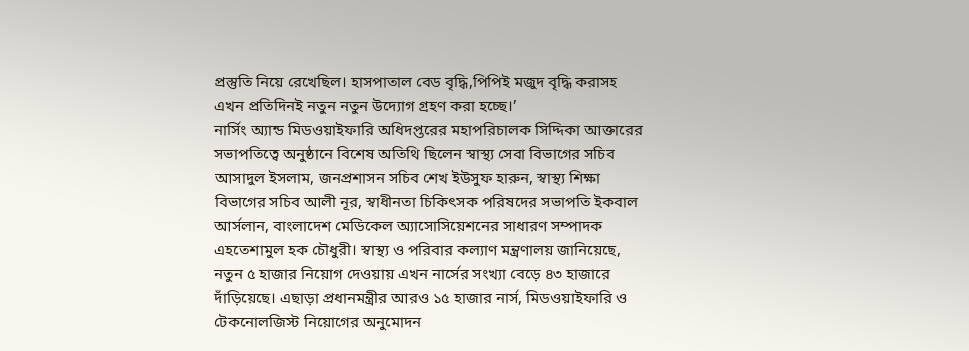প্রস্তুতি নিয়ে রেখেছিল। হাসপাতাল বেড বৃদ্ধি,পিপিই মজুদ বৃদ্ধি করাসহ এখন প্রতিদিনই নতুন নতুন উদ্যোগ গ্রহণ করা হচ্ছে।’
নার্সিং অ্যান্ড মিডওয়াইফারি অধিদপ্তরের মহাপরিচালক সিদ্দিকা আক্তারের সভাপতিত্বে অনুষ্ঠানে বিশেষ অতিথি ছিলেন স্বাস্থ্য সেবা বিভাগের সচিব আসাদুল ইসলাম, জনপ্রশাসন সচিব শেখ ইউসুফ হারুন, স্বাস্থ্য শিক্ষা বিভাগের সচিব আলী নূর, স্বাধীনতা চিকিৎসক পরিষদের সভাপতি ইকবাল আর্সলান, বাংলাদেশ মেডিকেল অ্যাসোসিয়েশনের সাধারণ সম্পাদক এহতেশামুল হক চৌধুরী। স্বাস্থ্য ও পরিবার কল্যাণ মন্ত্রণালয় জানিয়েছে, নতুন ৫ হাজার নিয়োগ দেওয়ায় এখন নার্সের সংখ্যা বেড়ে ৪৩ হাজারে দাঁড়িয়েছে। এছাড়া প্রধানমন্ত্রীর আরও ১৫ হাজার নার্স, মিডওয়াইফারি ও টেকনোলজিস্ট নিয়োগের অনুমোদন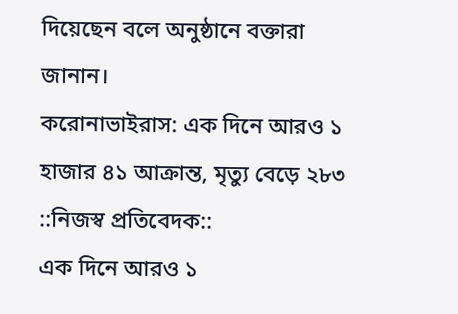দিয়েছেন বলে অনুষ্ঠানে বক্তারা জানান।
করোনাভাইরাস: এক দিনে আরও ১ হাজার ৪১ আক্রান্ত, মৃত্যু বেড়ে ২৮৩
::নিজস্ব প্রতিবেদক::
এক দিনে আরও ১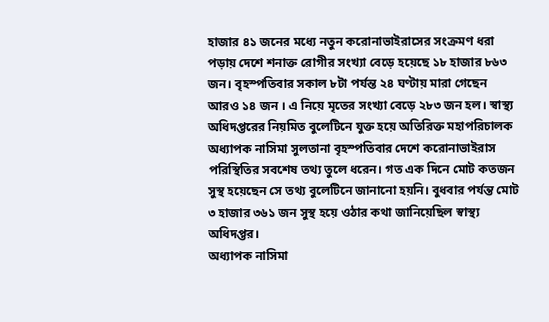হাজার ৪১ জনের মধ্যে নতুন করোনাভাইরাসের সংক্রমণ ধরা পড়ায় দেশে শনাক্ত রোগীর সংখ্যা বেড়ে হয়েছে ১৮ হাজার ৮৬৩ জন। বৃহস্পতিবার সকাল ৮টা পর্যন্ত ২৪ ঘণ্টায় মারা গেছেন আরও ১৪ জন । এ নিয়ে মৃতের সংখ্যা বেড়ে ২৮৩ জন হল। স্বাস্থ্য অধিদপ্তরের নিয়মিত বুলেটিনে যুক্ত হয়ে অতিরিক্ত মহাপরিচালক অধ্যাপক নাসিমা সুলতানা বৃহস্পতিবার দেশে করোনাভাইরাস পরিস্থিতির সবশেষ তথ্য তুলে ধরেন। গত এক দিনে মোট কতজন সুস্থ হয়েছেন সে তথ্য বুলেটিনে জানানো হয়নি। বুধবার পর্যন্ত মোট ৩ হাজার ৩৬১ জন সুস্থ হয়ে ওঠার কথা জানিয়েছিল স্বাস্থ্য অধিদপ্তর।
অধ্যাপক নাসিমা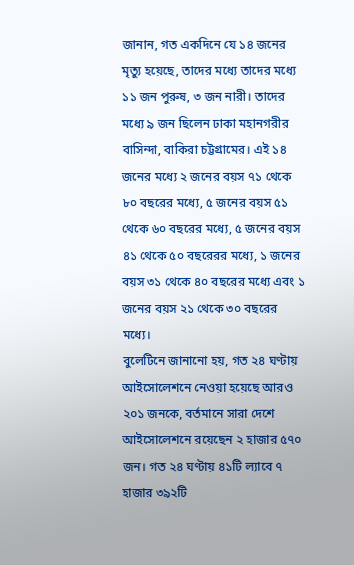জানান, গত একদিনে যে ১৪ জনের মৃত্যু হয়েছে, তাদের মধ্যে তাদের মধ্যে ১১ জন পুরুষ, ৩ জন নারী। তাদের মধ্যে ৯ জন ছিলেন ঢাকা মহানগরীর বাসিন্দা, বাকিরা চট্টগ্রামের। এই ১৪ জনের মধ্যে ২ জনের বয়স ৭১ থেকে ৮০ বছরের মধ্যে, ৫ জনের বয়স ৫১ থেকে ৬০ বছরের মধ্যে, ৫ জনের বয়স ৪১ থেকে ৫০ বছরেরর মধ্যে, ১ জনের বয়স ৩১ থেকে ৪০ বছরের মধ্যে এবং ১ জনের বয়স ২১ থেকে ৩০ বছরের মধ্যে।
বুলেটিনে জানানো হয়, গত ২৪ ঘণ্টায় আইসোলেশনে নেওয়া হয়েছে আরও ২০১ জনকে, বর্তমানে সারা দেশে আইসোলেশনে রয়েছেন ২ হাজার ৫৭০ জন। গত ২৪ ঘণ্টায় ৪১টি ল্যাবে ৭ হাজার ৩৯২টি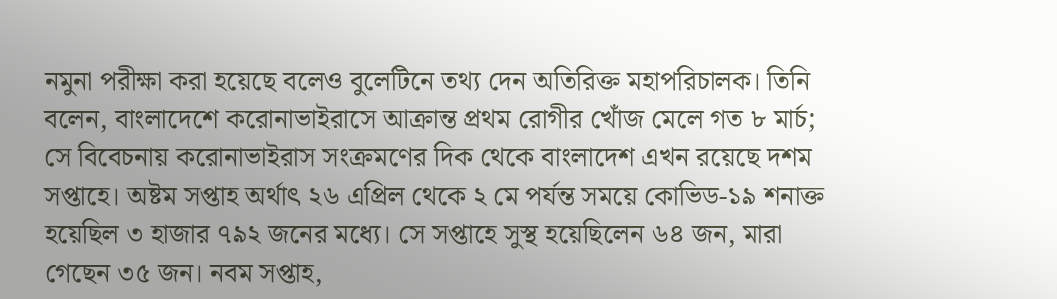নমুনা পরীক্ষা করা হয়েছে বলেও বুলেটিনে তথ্য দেন অতিরিক্ত মহাপরিচালক। তিনি বলেন, বাংলাদেশে করোনাভাইরাসে আক্রান্ত প্রথম রোগীর খোঁজ মেলে গত ৮ মার্চ; সে বিবেচনায় করোনাভাইরাস সংক্রমণের দিক থেকে বাংলাদেশ এখন রয়েছে দশম সপ্তাহে। অষ্টম সপ্তাহ অর্থাৎ ২৬ এপ্রিল থেকে ২ মে পর্যন্ত সময়ে কোভিড-১৯ শনাক্ত হয়েছিল ৩ হাজার ৭৯২ জনের মধ্যে। সে সপ্তাহে সুস্থ হয়েছিলেন ৬৪ জন, মারা গেছেন ৩৫ জন। নবম সপ্তাহ,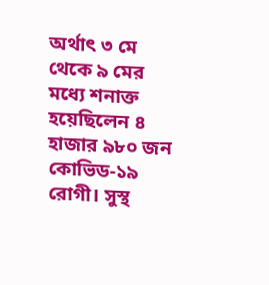অর্থাৎ ৩ মে থেকে ৯ মের মধ্যে শনাক্ত হয়েছিলেন ৪ হাজার ৯৮০ জন কোভিড-১৯ রোগী। সুস্থ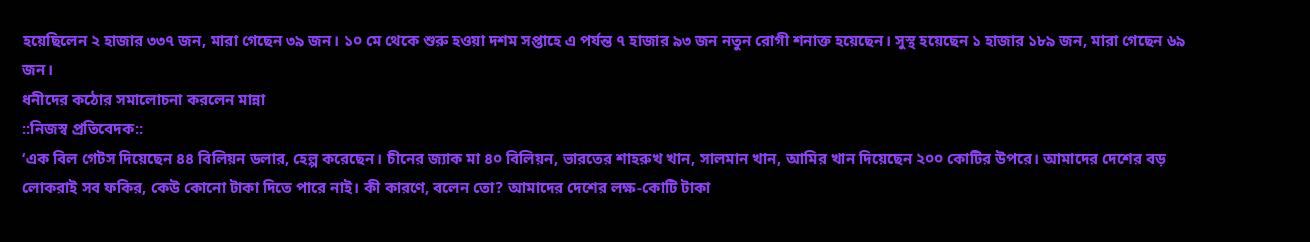হয়েছিলেন ২ হাজার ৩৩৭ জন, মারা গেছেন ৩৯ জন। ১০ মে থেকে শুরু হওয়া দশম সপ্তাহে এ পর্যন্ত ৭ হাজার ৯৩ জন নতুন রোগী শনাক্ত হয়েছেন। সুস্থ হয়েছেন ১ হাজার ১৮৯ জন, মারা গেছেন ৬৯ জন।
ধনীদের কঠোর সমালোচনা করলেন মান্না
::নিজস্ব প্রতিবেদক::
‘এক বিল গেটস দিয়েছেন ৪৪ বিলিয়ন ডলার, হেল্প করেছেন। চীনের জ্যাক মা ৪০ বিলিয়ন, ভারতের শাহরুখ খান, সালমান খান, আমির খান দিয়েছেন ২০০ কোটির উপরে। আমাদের দেশের বড় লোকরাই সব ফকির, কেউ কোনো টাকা দিতে পারে নাই। কী কারণে, বলেন তো? আমাদের দেশের লক্ষ-কোটি টাকা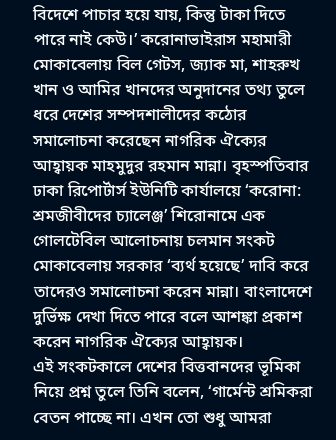বিদেশে পাচার হয়ে যায়, কিন্তু টাকা দিতে পারে নাই কেউ।’ করোনাভাইরাস মহামারী মোকাবেলায় বিল গেটস, জ্যাক মা, শাহরুখ খান ও আমির খানদের অনুদানের তথ্য তুলে ধরে দেশের সম্পদশালীদের কঠোর সমালোচনা করেছেন নাগরিক ঐক্যের আহ্বায়ক মাহমুদুর রহমান মান্না। বৃহস্পতিবার ঢাকা রিপোর্টার্স ইউনিটি কার্যালয়ে ‘করোনা: শ্রমজীবীদের চ্যালেঞ্জ’ শিরোনামে এক গোলটেবিল আলোচনায় চলমান সংকট মোকাবেলায় সরকার ‘ব্যর্থ হয়েছে’ দাবি করে তাদেরও সমালোচনা করেন মান্না। বাংলাদেশে দুর্ভিক্ষ দেখা দিতে পারে বলে আশঙ্কা প্রকাশ করেন নাগরিক ঐক্যের আহ্বায়ক।
এই সংকটকালে দেশের বিত্তবানদের ভূমিকা নিয়ে প্রশ্ন তুলে তিনি বলেন, ‘গার্মেন্ট শ্রমিকরা বেতন পাচ্ছে না। এখন তো শুধু আমরা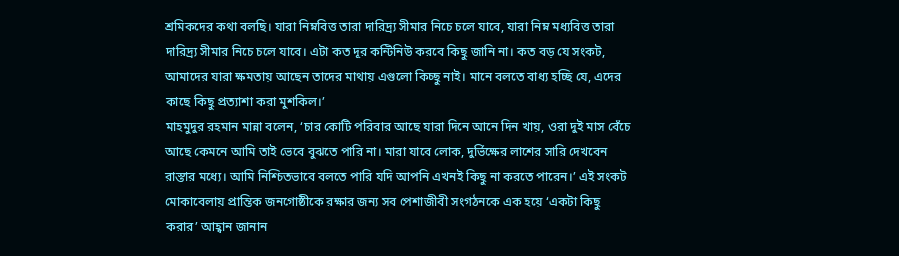শ্রমিকদের কথা বলছি। যারা নিম্নবিত্ত তারা দারিদ্র্য সীমার নিচে চলে যাবে, যারা নিম্ন মধ্যবিত্ত তারা দারিদ্র্য সীমার নিচে চলে যাবে। এটা কত দূর কন্টিনিউ করবে কিছু জানি না। কত বড় যে সংকট, আমাদের যারা ক্ষমতায় আছেন তাদের মাথায় এগুলো কিচ্ছু নাই। মানে বলতে বাধ্য হচ্ছি যে, এদের কাছে কিছু প্রত্যাশা করা মুশকিল।’
মাহমুদুর রহমান মান্না বলেন, ‘চার কোটি পরিবার আছে যারা দিনে আনে দিন খায়, ওরা দুই মাস বেঁচে আছে কেমনে আমি তাই ভেবে বুঝতে পারি না। মারা যাবে লোক, দুর্ভিক্ষের লাশের সারি দেখবেন রাস্তার মধ্যে। আমি নিশ্চিতভাবে বলতে পারি যদি আপনি এখনই কিছু না করতে পারেন।’ এই সংকট মোকাবেলায় প্রান্তিক জনগোষ্ঠীকে রক্ষার জন্য সব পেশাজীবী সংগঠনকে এক হয়ে ‘একটা কিছু করার’ আহ্বান জানান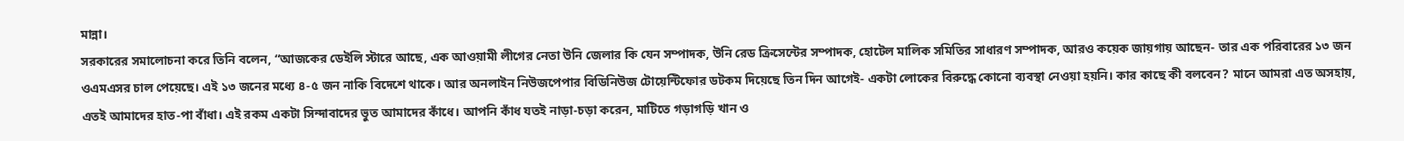মান্না।
সরকারের সমালোচনা করে তিনি বলেন, “আজকের ডেইলি স্টারে আছে, এক আওয়ামী লীগের নেতা উনি জেলার কি যেন সম্পাদক, উনি রেড ক্রিসেন্টের সম্পাদক, হোটেল মালিক সমিতির সাধারণ সম্পাদক, আরও কয়েক জায়গায় আছেন- তার এক পরিবারের ১৩ জন ওএমএসর চাল পেয়েছে। এই ১৩ জনের মধ্যে ৪-৫ জন নাকি বিদেশে থাকে। আর অনলাইন নিউজপেপার বিডিনিউজ টোয়েন্টিফোর ডটকম দিয়েছে তিন দিন আগেই- একটা লোকের বিরুদ্ধে কোনো ব্যবস্থা নেওয়া হয়নি। কার কাছে কী বলবেন? মানে আমরা এত অসহায়, এতই আমাদের হাত-পা বাঁধা। এই রকম একটা সিন্দাবাদের ভুত আমাদের কাঁধে। আপনি কাঁধ যতই নাড়া-চড়া করেন, মাটিতে গড়াগড়ি খান ও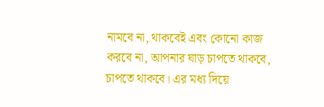নামবে না, থাকবেই এবং কোনো কাজ করবে না, আপনার ঘাড় চাপতে থাকবে, চাপতে থাকবে। এর মধ্য দিয়ে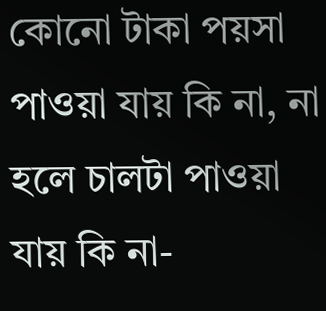কোনো টাকা পয়সা পাওয়া যায় কি না, না হলে চালটা পাওয়া যায় কি না-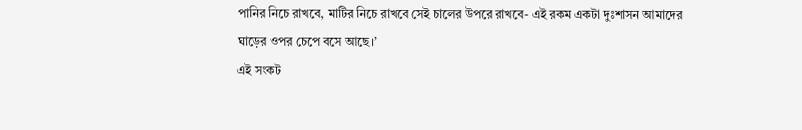পানির নিচে রাখবে, মাটির নিচে রাখবে সেই চালের উপরে রাখবে- এই রকম একটা দুঃশাসন আমাদের ঘাড়ের ওপর চেপে বসে আছে।’
এই সংকট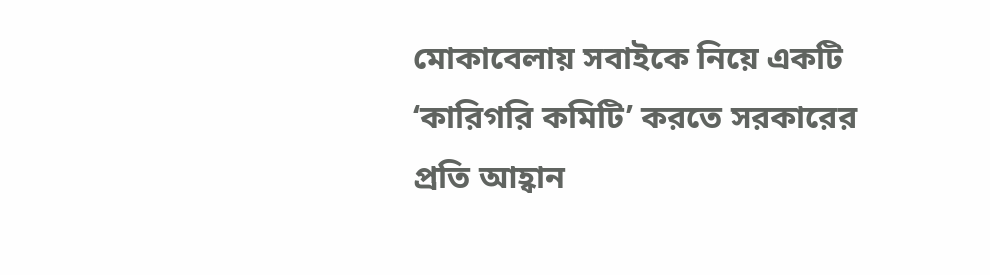মোকাবেলায় সবাইকে নিয়ে একটি ‘কারিগরি কমিটি’ করতে সরকারের প্রতি আহ্বান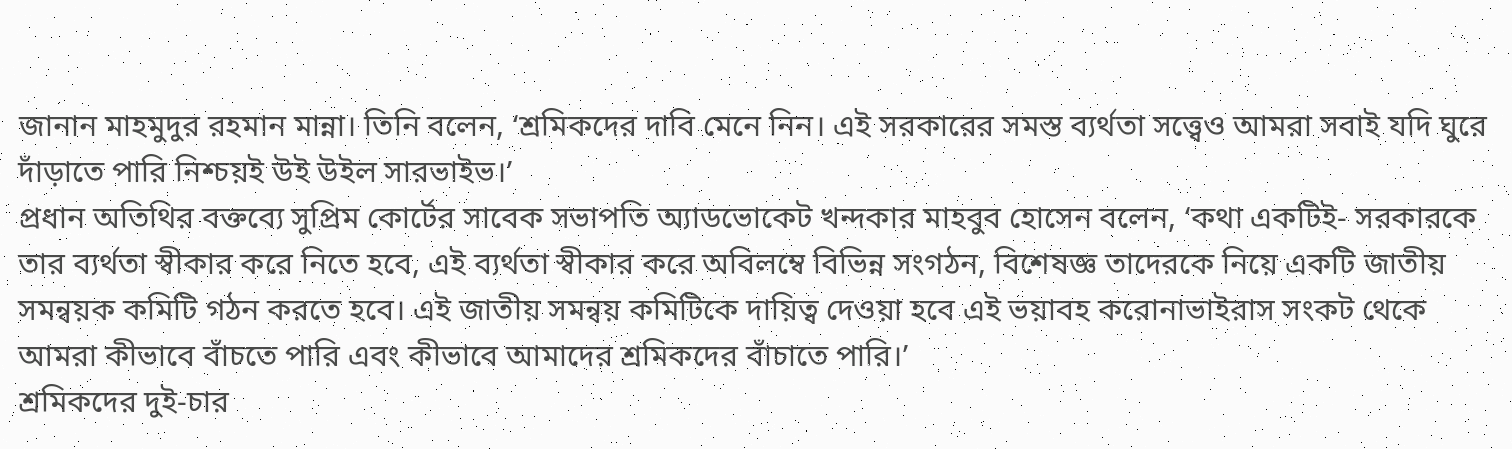জানান মাহমুদুর রহমান মান্না। তিনি বলেন, ‘শ্রমিকদের দাবি মেনে নিন। এই সরকারের সমস্ত ব্যর্থতা সত্ত্বেও আমরা সবাই যদি ঘুরে দাঁড়াতে পারি নিশ্চয়ই উই উইল সারভাইভ।’
প্রধান অতিথির বক্তব্যে সুপ্রিম কোর্টের সাবেক সভাপতি অ্যাডভোকেট খন্দকার মাহবুব হোসেন বলেন, ‘কথা একটিই- সরকারকে তার ব্যর্থতা স্বীকার করে নিতে হবে, এই ব্যর্থতা স্বীকার করে অবিলম্বে বিভিন্ন সংগঠন, বিশেষজ্ঞ তাদেরকে নিয়ে একটি জাতীয় সমন্বয়ক কমিটি গঠন করতে হবে। এই জাতীয় সমন্বয় কমিটিকে দায়িত্ব দেওয়া হবে এই ভয়াবহ করোনাভাইরাস সংকট থেকে আমরা কীভাবে বাঁচতে পারি এবং কীভাবে আমাদের শ্রমিকদের বাঁচাতে পারি।’
শ্রমিকদের দুই-চার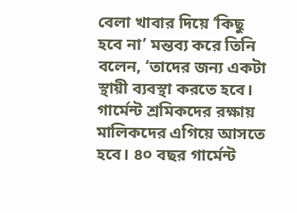বেলা খাবার দিয়ে ‘কিছু হবে না’ মন্তব্য করে তিনি বলেন, ‘তাদের জন্য একটা স্থায়ী ব্যবস্থা করতে হবে। গার্মেন্ট শ্রমিকদের রক্ষায় মালিকদের এগিয়ে আসতে হবে। ৪০ বছর গার্মেন্ট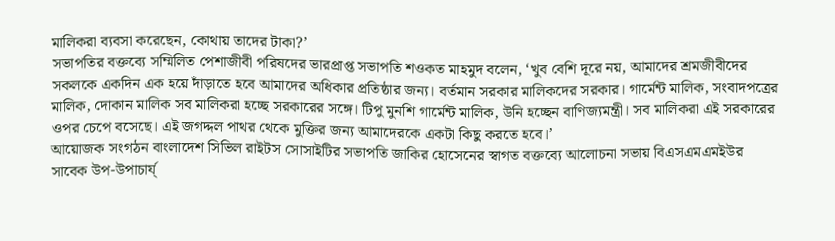মালিকরা ব্যবসা করেছেন, কোথায় তাদের টাকা?’
সভাপতির বক্তব্যে সম্মিলিত পেশাজীবী পরিষদের ভারপ্রাপ্ত সভাপতি শওকত মাহমুদ বলেন, ‘খুব বেশি দূরে নয়, আমাদের শ্রমজীবীদের সকলকে একদিন এক হয়ে দাঁড়াতে হবে আমাদের অধিকার প্রতিষ্ঠার জন্য। বর্তমান সরকার মালিকদের সরকার। গার্মেন্ট মালিক, সংবাদপত্রের মালিক, দোকান মালিক সব মালিকরা হচ্ছে সরকারের সঙ্গে। টিপু মুনশি গার্মেন্ট মালিক, উনি হচ্ছেন বাণিজ্যমন্ত্রী। সব মালিকরা এই সরকারের ওপর চেপে বসেছে। এই জগদ্দল পাথর থেকে মুক্তির জন্য আমাদেরকে একটা কিছু করতে হবে।’
আয়োজক সংগঠন বাংলাদেশ সিভিল রাইটস সোসাইটির সভাপতি জাকির হোসেনের স্বাগত বক্তব্যে আলোচনা সভায় বিএসএমএমইউর সাবেক উপ-উপাচার্য্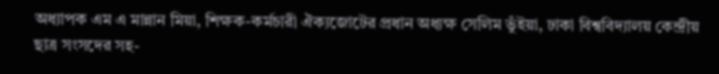অধ্যাপক এম এ মান্নান মিয়া, শিক্ষক-কর্মচারী ঐক্যজোটের প্রধান অধ্যক্ষ সেলিম ভুঁইয়া, ঢাকা বিশ্ববিদ্যালয় কেন্দ্রীয় ছাত্র সংসদের সহ-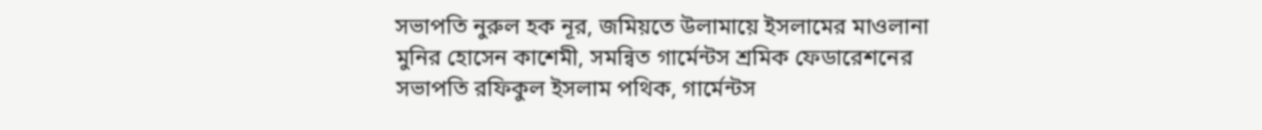সভাপতি নুরুল হক নূর, জমিয়তে উলামায়ে ইসলামের মাওলানা মুনির হোসেন কাশেমী, সমন্বিত গার্মেন্টস শ্রমিক ফেডারেশনের সভাপতি রফিকুল ইসলাম পথিক, গার্মেন্টস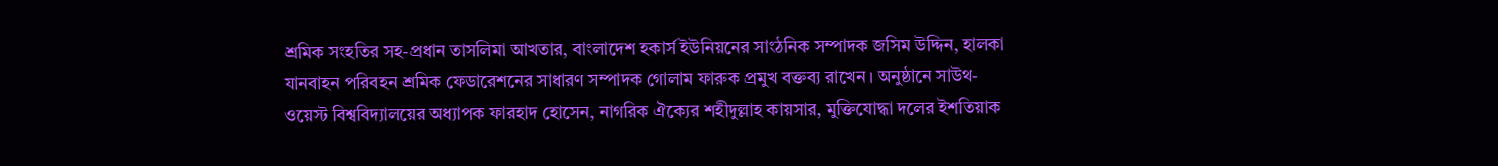শ্রমিক সংহতির সহ-প্রধান তাসলিমা আখতার, বাংলাদেশ হকার্স ইউনিয়নের সাংঠনিক সম্পাদক জসিম উদ্দিন, হালকা যানবাহন পরিবহন শ্রমিক ফেডারেশনের সাধারণ সম্পাদক গোলাম ফারুক প্রমুখ বক্তব্য রাখেন। অনুষ্ঠানে সাউথ-ওয়েস্ট বিশ্ববিদ্যালয়ের অধ্যাপক ফারহাদ হোসেন, নাগরিক ঐক্যের শহীদুল্লাহ কায়সার, মুক্তিযোদ্ধা দলের ইশতিয়াক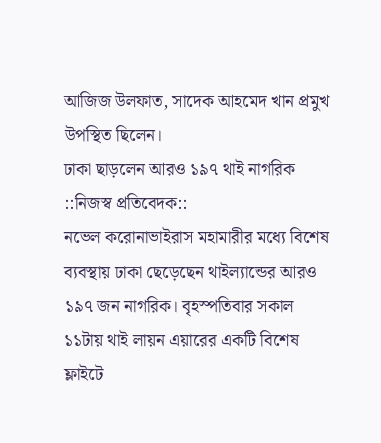আজিজ উলফাত, সাদেক আহমেদ খান প্রমুখ উপস্থিত ছিলেন।
ঢাকা ছাড়লেন আরও ১৯৭ থাই নাগরিক
::নিজস্ব প্রতিবেদক::
নভেল করোনাভাইরাস মহামারীর মধ্যে বিশেষ ব্যবস্থায় ঢাকা ছেড়েছেন থাইল্যান্ডের আরও ১৯৭ জন নাগরিক। বৃহস্পতিবার সকাল ১১টায় থাই লায়ন এয়ারের একটি বিশেষ ফ্লাইটে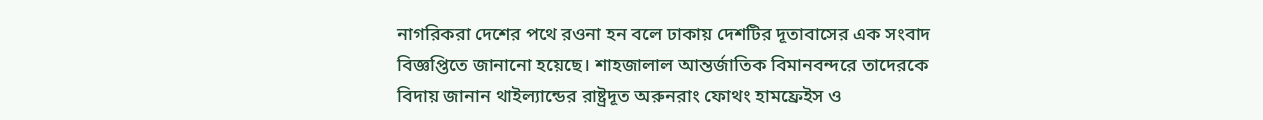নাগরিকরা দেশের পথে রওনা হন বলে ঢাকায় দেশটির দূতাবাসের এক সংবাদ বিজ্ঞপ্তিতে জানানো হয়েছে। শাহজালাল আন্তর্জাতিক বিমানবন্দরে তাদেরকে বিদায় জানান থাইল্যান্ডের রাষ্ট্রদূত অরুনরাং ফোথং হামফ্রেইস ও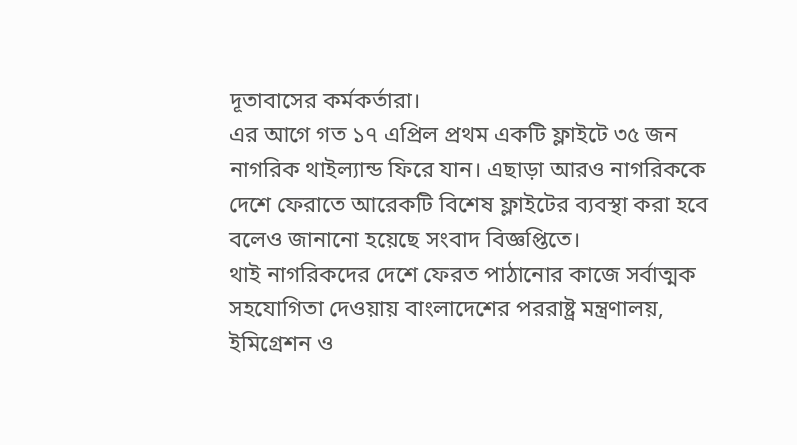দূতাবাসের কর্মকর্তারা।
এর আগে গত ১৭ এপ্রিল প্রথম একটি ফ্লাইটে ৩৫ জন নাগরিক থাইল্যান্ড ফিরে যান। এছাড়া আরও নাগরিককে দেশে ফেরাতে আরেকটি বিশেষ ফ্লাইটের ব্যবস্থা করা হবে বলেও জানানো হয়েছে সংবাদ বিজ্ঞপ্তিতে।
থাই নাগরিকদের দেশে ফেরত পাঠানোর কাজে সর্বাত্মক সহযোগিতা দেওয়ায় বাংলাদেশের পররাষ্ট্র মন্ত্রণালয়, ইমিগ্রেশন ও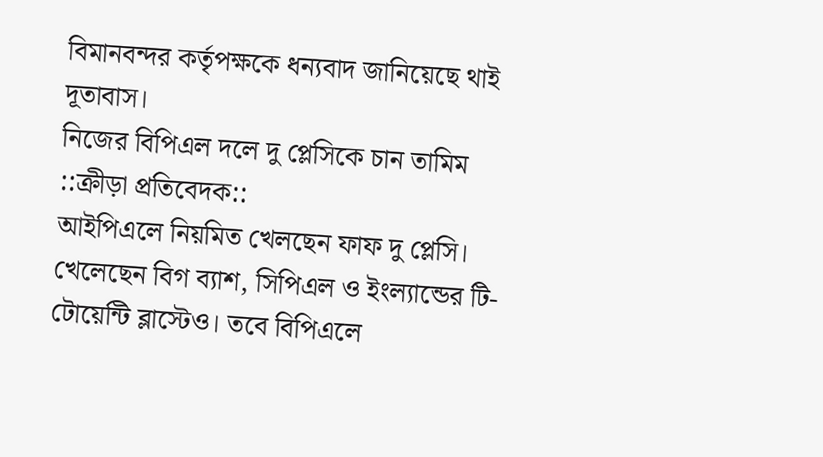বিমানবন্দর কর্তৃপক্ষকে ধন্যবাদ জানিয়েছে থাই দূতাবাস।
নিজের বিপিএল দলে দু প্লেসিকে চান তামিম
::ক্রীড়া প্রতিবেদক::
আইপিএলে নিয়মিত খেলছেন ফাফ দু প্লেসি। খেলেছেন বিগ ব্যাশ, সিপিএল ও ইংল্যান্ডের টি-টোয়েন্টি ব্লাস্টেও। তবে বিপিএলে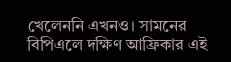খেলেননি এখনও। সামনের বিপিএলে দক্ষিণ আফ্রিকার এই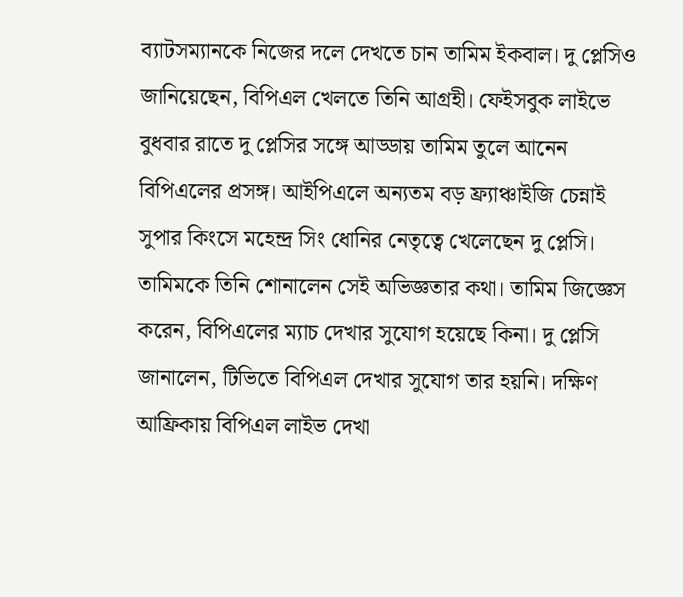ব্যাটসম্যানকে নিজের দলে দেখতে চান তামিম ইকবাল। দু প্লেসিও জানিয়েছেন, বিপিএল খেলতে তিনি আগ্রহী। ফেইসবুক লাইভে বুধবার রাতে দু প্লেসির সঙ্গে আড্ডায় তামিম তুলে আনেন বিপিএলের প্রসঙ্গ। আইপিএলে অন্যতম বড় ফ্র্যাঞ্চাইজি চেন্নাই সুপার কিংসে মহেন্দ্র সিং ধোনির নেতৃত্বে খেলেছেন দু প্লেসি। তামিমকে তিনি শোনালেন সেই অভিজ্ঞতার কথা। তামিম জিজ্ঞেস করেন, বিপিএলের ম্যাচ দেখার সুযোগ হয়েছে কিনা। দু প্লেসি জানালেন, টিভিতে বিপিএল দেখার সুযোগ তার হয়নি। দক্ষিণ আফ্রিকায় বিপিএল লাইভ দেখা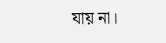যায় না।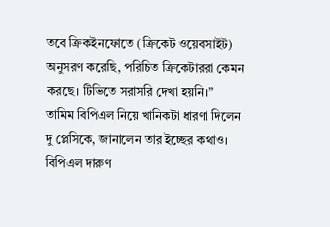তবে ক্রিকইনফোতে (ক্রিকেট ওয়েবসাইট) অনুসরণ করেছি, পরিচিত ক্রিকেটাররা কেমন করছে। টিভিতে সরাসরি দেখা হয়নি।”
তামিম বিপিএল নিয়ে খানিকটা ধারণা দিলেন দু প্লেসিকে, জানালেন তার ইচ্ছের কথাও। বিপিএল দারুণ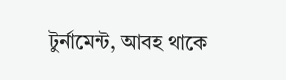টুর্নামেন্ট, আবহ থাকে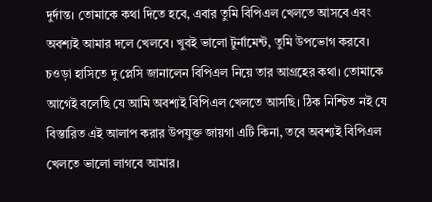দুর্দান্ত। তোমাকে কথা দিতে হবে, এবার তুমি বিপিএল খেলতে আসবে এবং অবশ্যই আমার দলে খেলবে। খুবই ভালো টুর্নামেন্ট, তুমি উপভোগ করবে।
চওড়া হাসিতে দু প্লেসি জানালেন বিপিএল নিয়ে তার আগ্রহের কথা। তোমাকে আগেই বলেছি যে আমি অবশ্যই বিপিএল খেলতে আসছি। ঠিক নিশ্চিত নই যে বিস্তারিত এই আলাপ করার উপযুক্ত জায়গা এটি কিনা, তবে অবশ্যই বিপিএল খেলতে ভালো লাগবে আমার।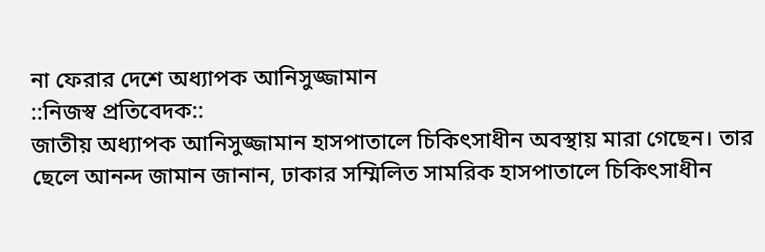না ফেরার দেশে অধ্যাপক আনিসুজ্জামান
::নিজস্ব প্রতিবেদক::
জাতীয় অধ্যাপক আনিসুজ্জামান হাসপাতালে চিকিৎসাধীন অবস্থায় মারা গেছেন। তার ছেলে আনন্দ জামান জানান, ঢাকার সম্মিলিত সামরিক হাসপাতালে চিকিৎসাধীন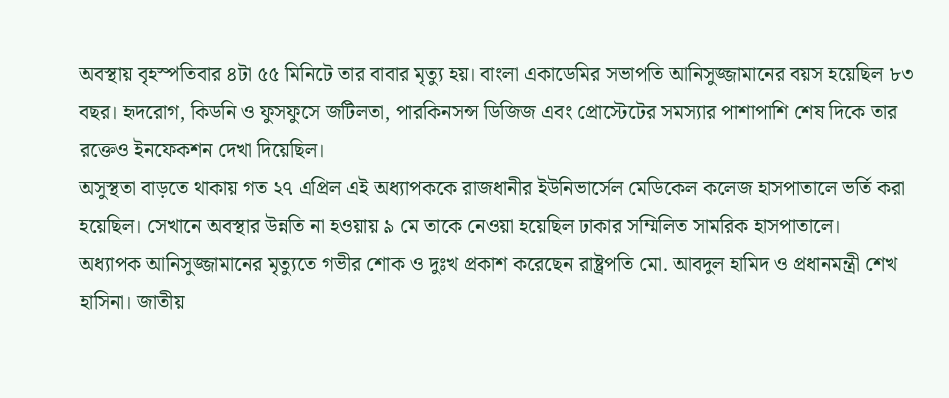অবস্থায় বৃহস্পতিবার ৪টা ৫৫ মিনিটে তার বাবার মৃত্যু হয়। বাংলা একাডেমির সভাপতি আনিসুজ্জামানের বয়স হয়েছিল ৮৩ বছর। হৃদরোগ, কিডনি ও ফুসফুসে জটিলতা, পারকিনসন্স ডিজিজ এবং প্রোস্টেটের সমস্যার পাশাপাশি শেষ দিকে তার রক্তেও ইনফেকশন দেখা দিয়েছিল।
অসুস্থতা বাড়তে থাকায় গত ২৭ এপ্রিল এই অধ্যাপককে রাজধানীর ইউনিভার্সেল মেডিকেল কলেজ হাসপাতালে ভর্তি করা হয়েছিল। সেখানে অবস্থার উন্নতি না হওয়ায় ৯ মে তাকে নেওয়া হয়েছিল ঢাকার সম্মিলিত সামরিক হাসপাতালে।
অধ্যাপক আনিসুজ্জামানের মৃত্যুতে গভীর শোক ও দুঃখ প্রকাশ করেছেন রাষ্ট্রপতি মো. আবদুল হামিদ ও প্রধানমন্ত্রী শেখ হাসিনা। জাতীয়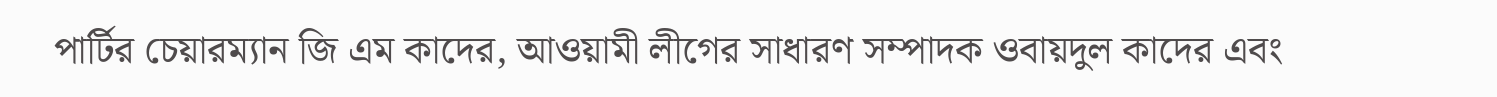পার্টির চেয়ারম্যান জি এম কাদের, আওয়ামী লীগের সাধারণ সম্পাদক ওবায়দুল কাদের এবং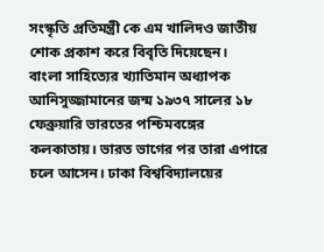সংস্কৃতি প্রতিমন্ত্রী কে এম খালিদও জাতীয় শোক প্রকাশ করে বিবৃতি দিয়েছেন।
বাংলা সাহিত্যের খ্যাতিমান অধ্যাপক আনিসুজ্জামানের জন্ম ১৯৩৭ সালের ১৮ ফেব্রুয়ারি ভারতের পশ্চিমবঙ্গের কলকাতায়। ভারত ভাগের পর তারা এপারে চলে আসেন। ঢাকা বিশ্ববিদ্যালয়ের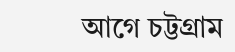আগে চট্টগ্রাম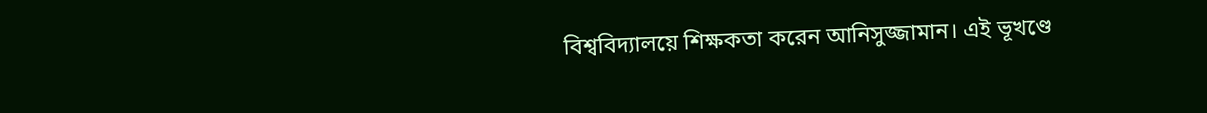বিশ্ববিদ্যালয়ে শিক্ষকতা করেন আনিসুজ্জামান। এই ভূখণ্ডে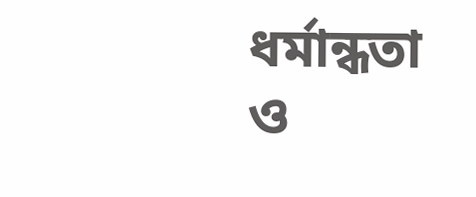ধর্মান্ধতা ও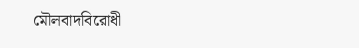মৌলবাদবিরোধী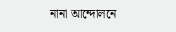নানা আন্দোলনে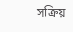সক্রিয়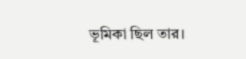ভূমিকা ছিল তার।